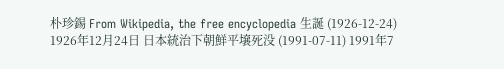朴珍錫 From Wikipedia, the free encyclopedia 生誕 (1926-12-24) 1926年12月24日 日本統治下朝鮮平壌死没 (1991-07-11) 1991年7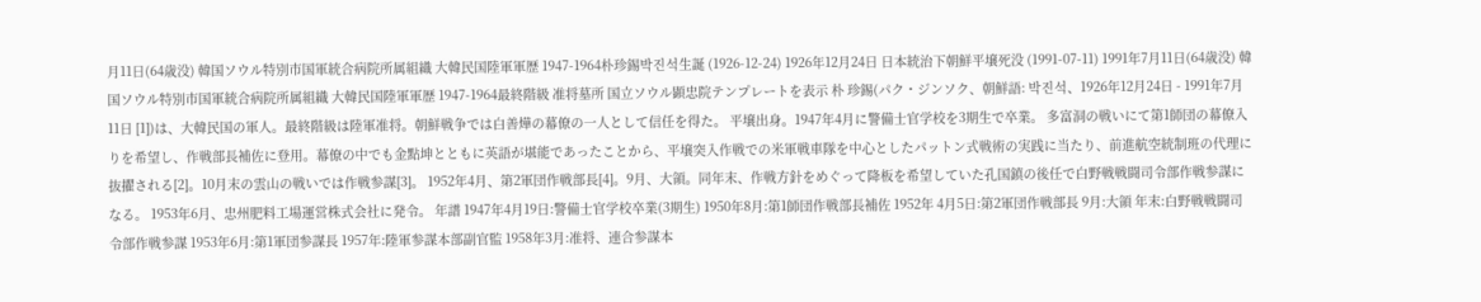月11日(64歳没) 韓国ソウル特別市国軍統合病院所属組織 大韓民国陸軍軍歴 1947-1964朴珍錫박진석生誕 (1926-12-24) 1926年12月24日 日本統治下朝鮮平壌死没 (1991-07-11) 1991年7月11日(64歳没) 韓国ソウル特別市国軍統合病院所属組織 大韓民国陸軍軍歴 1947-1964最終階級 准将墓所 国立ソウル顕忠院テンプレートを表示 朴 珍錫(パク・ジンソク、朝鮮語: 박진석、1926年12月24日 - 1991年7月11日 [1])は、大韓民国の軍人。最終階級は陸軍准将。朝鮮戦争では白善燁の幕僚の一人として信任を得た。 平壌出身。1947年4月に警備士官学校を3期生で卒業。 多富洞の戦いにて第1師団の幕僚入りを希望し、作戦部長補佐に登用。幕僚の中でも金點坤とともに英語が堪能であったことから、平壌突入作戦での米軍戦車隊を中心としたパットン式戦術の実践に当たり、前進航空統制班の代理に抜擢される[2]。10月末の雲山の戦いでは作戦参謀[3]。 1952年4月、第2軍団作戦部長[4]。9月、大領。同年末、作戦方針をめぐって降板を希望していた孔国鎮の後任で白野戦戦闘司令部作戦参謀になる。 1953年6月、忠州肥料工場運営株式会社に発令。 年譜 1947年4月19日:警備士官学校卒業(3期生) 1950年8月:第1師団作戦部長補佐 1952年 4月5日:第2軍団作戦部長 9月:大領 年末:白野戦戦闘司令部作戦参謀 1953年6月:第1軍団参謀長 1957年:陸軍参謀本部副官監 1958年3月:准将、連合参謀本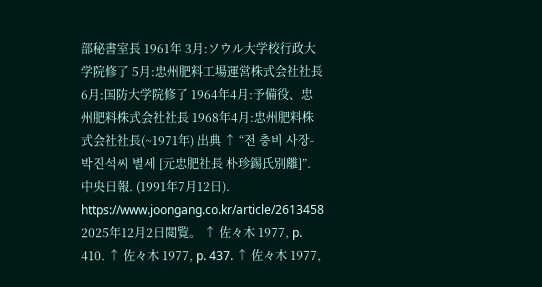部秘書室長 1961年 3月:ソウル大学校行政大学院修了 5月:忠州肥料工場運営株式会社社長 6月:国防大学院修了 1964年4月:予備役、忠州肥料株式会社社長 1968年4月:忠州肥料株式会社社長(~1971年) 出典 ↑ “전 충비 사장-박진석씨 별세 [元忠肥社長 朴珍錫氏別離]”. 中央日報. (1991年7月12日). https://www.joongang.co.kr/article/2613458 2025年12月2日閲覧。 ↑ 佐々木 1977, p. 410. ↑ 佐々木 1977, p. 437. ↑ 佐々木 1977,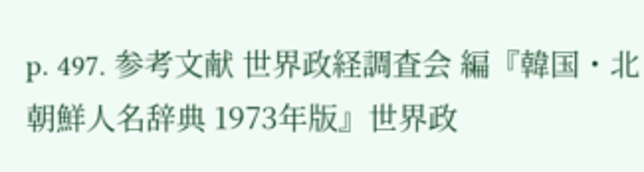p. 497. 参考文献 世界政経調査会 編『韓国・北朝鮮人名辞典 1973年版』世界政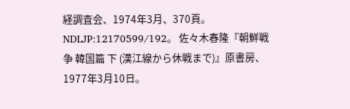経調査会、1974年3月、370頁。NDLJP:12170599/192。 佐々木春隆『朝鮮戦争 韓国篇 下 (漢江線から休戦まで)』原書房、1977年3月10日。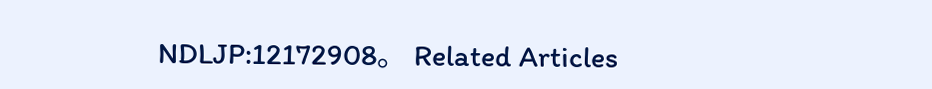NDLJP:12172908。 Related Articles